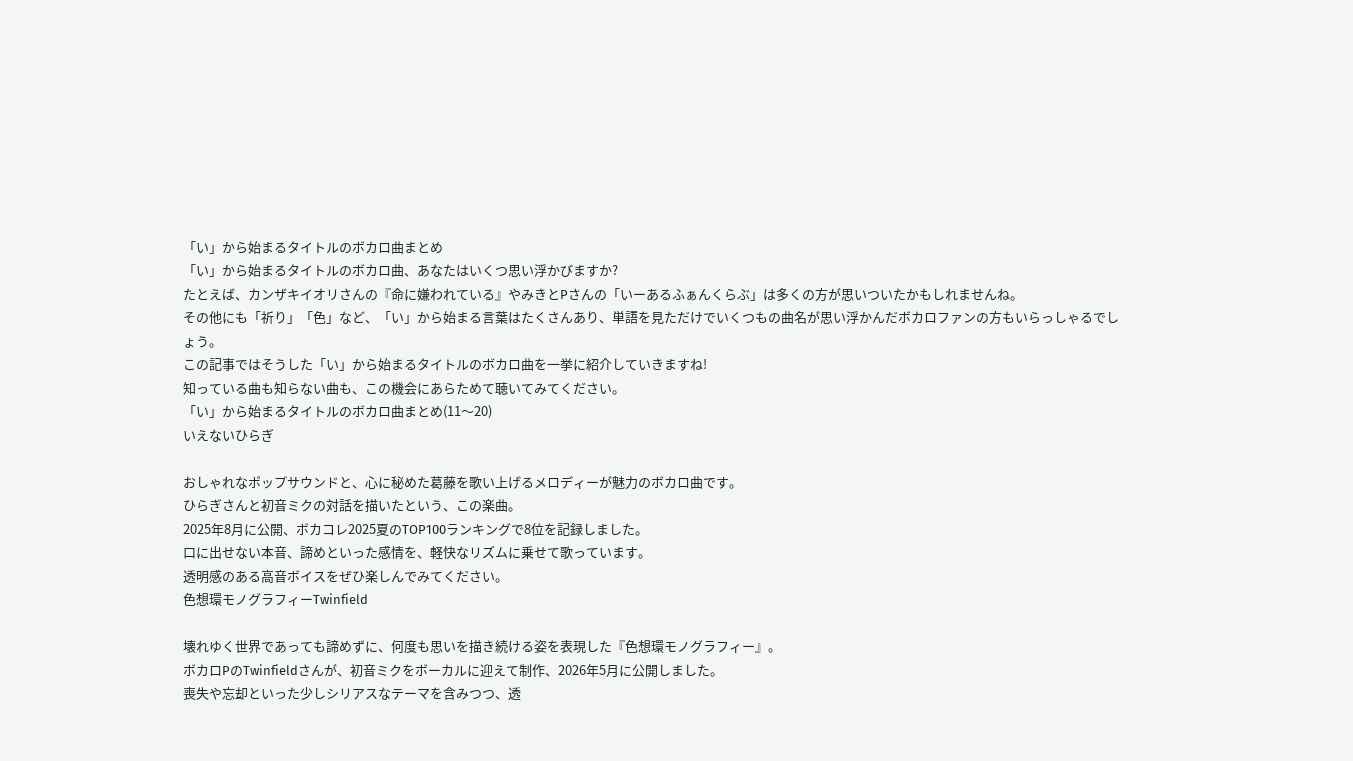「い」から始まるタイトルのボカロ曲まとめ
「い」から始まるタイトルのボカロ曲、あなたはいくつ思い浮かびますか?
たとえば、カンザキイオリさんの『命に嫌われている』やみきとPさんの「いーあるふぁんくらぶ」は多くの方が思いついたかもしれませんね。
その他にも「祈り」「色」など、「い」から始まる言葉はたくさんあり、単語を見ただけでいくつもの曲名が思い浮かんだボカロファンの方もいらっしゃるでしょう。
この記事ではそうした「い」から始まるタイトルのボカロ曲を一挙に紹介していきますね!
知っている曲も知らない曲も、この機会にあらためて聴いてみてください。
「い」から始まるタイトルのボカロ曲まとめ(11〜20)
いえないひらぎ

おしゃれなポップサウンドと、心に秘めた葛藤を歌い上げるメロディーが魅力のボカロ曲です。
ひらぎさんと初音ミクの対話を描いたという、この楽曲。
2025年8月に公開、ボカコレ2025夏のTOP100ランキングで8位を記録しました。
口に出せない本音、諦めといった感情を、軽快なリズムに乗せて歌っています。
透明感のある高音ボイスをぜひ楽しんでみてください。
色想環モノグラフィーTwinfield

壊れゆく世界であっても諦めずに、何度も思いを描き続ける姿を表現した『色想環モノグラフィー』。
ボカロPのTwinfieldさんが、初音ミクをボーカルに迎えて制作、2026年5月に公開しました。
喪失や忘却といった少しシリアスなテーマを含みつつ、透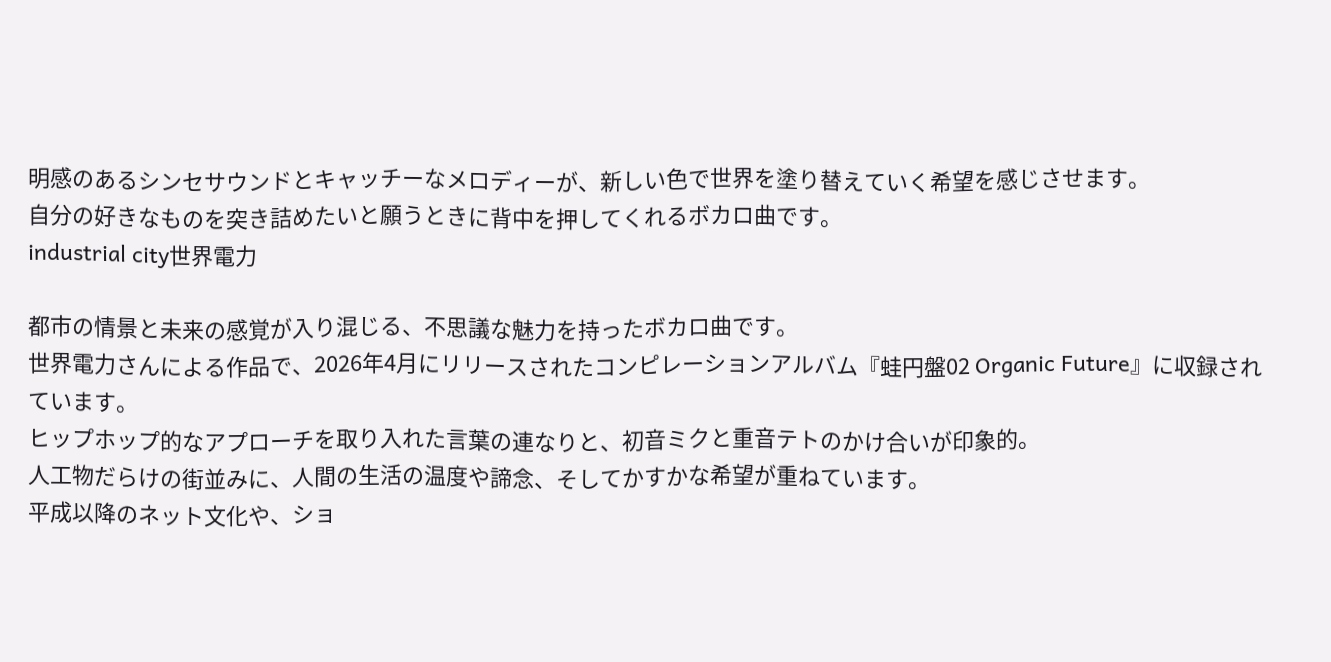明感のあるシンセサウンドとキャッチーなメロディーが、新しい色で世界を塗り替えていく希望を感じさせます。
自分の好きなものを突き詰めたいと願うときに背中を押してくれるボカロ曲です。
industrial city世界電力

都市の情景と未来の感覚が入り混じる、不思議な魅力を持ったボカロ曲です。
世界電力さんによる作品で、2026年4月にリリースされたコンピレーションアルバム『蛙円盤02 Organic Future』に収録されています。
ヒップホップ的なアプローチを取り入れた言葉の連なりと、初音ミクと重音テトのかけ合いが印象的。
人工物だらけの街並みに、人間の生活の温度や諦念、そしてかすかな希望が重ねています。
平成以降のネット文化や、ショ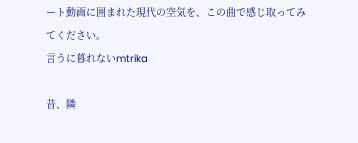ート動画に囲まれた現代の空気を、この曲で感じ取ってみてください。
言うに暮れないmtrika

昔、隣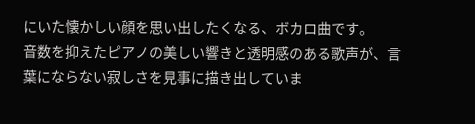にいた懐かしい顔を思い出したくなる、ボカロ曲です。
音数を抑えたピアノの美しい響きと透明感のある歌声が、言葉にならない寂しさを見事に描き出していま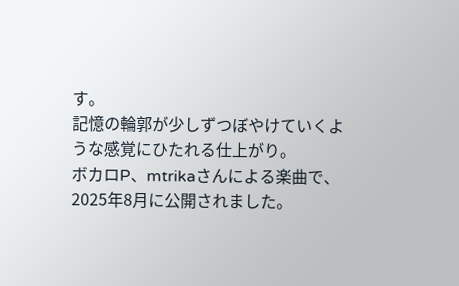す。
記憶の輪郭が少しずつぼやけていくような感覚にひたれる仕上がり。
ボカロP、mtrikaさんによる楽曲で、2025年8月に公開されました。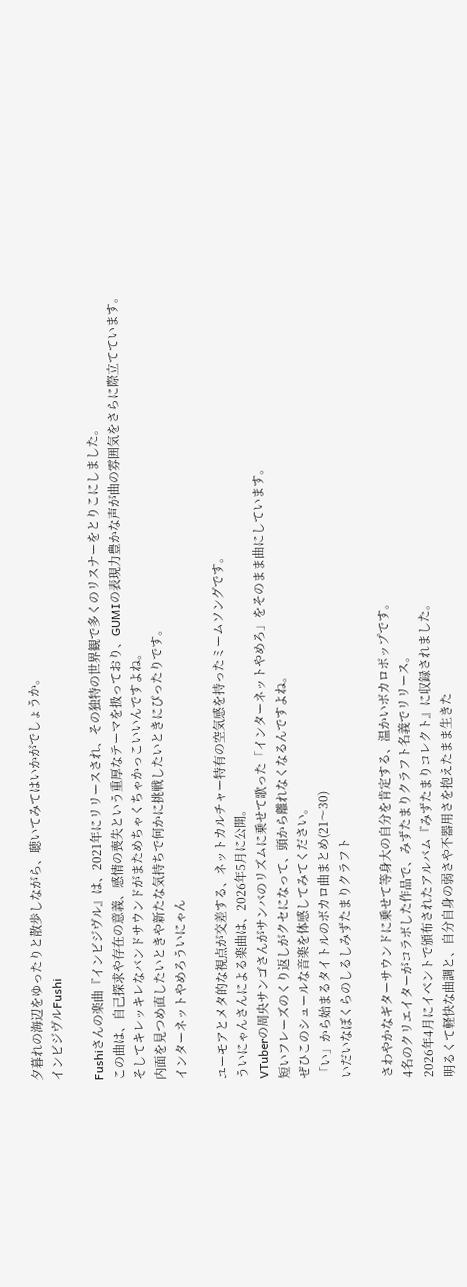夕暮れの海辺をゆったりと散歩しながら、聴いてみてはいかがでしょうか。
インビジヴルFushi

Fushiさんの楽曲『インビジヴル』は、2021年にリリースされ、その独特の世界観で多くのリスナーをとりこにしました。
この曲は、自己探求や存在の意義、感情の喪失という重厚なテーマを扱っており、GUMIの表現力豊かな声が曲の雰囲気をさらに際立てています。
そしてキレッキレなバンドサウンドがまためちゃくちゃかっこいいんですよね。
内面を見つめ直したいときや新たな気持ちで何かに挑戦したいときにぴったりです。
インターネットやめろういにゃん

ユーモアとメタ的な視点が交差する、ネットカルチャー特有の空気感を持ったミームソングです。
ういにゃんさんによる楽曲は、2026年5月に公開。
VTuberの周央サンゴさんがサンバのリズムに乗せて歌った「インターネットやめろ」をそのまま曲にしています。
短いフレーズのくり返しがクセになって、頭から離れなくなるんですよね。
ぜひこのシュールな音楽を体感してみてください。
「い」から始まるタイトルのボカロ曲まとめ(21〜30)
いだいなぼくらのしるしみずたまりクラフト

さわやかなギターサウンドに乗せて等身大の自分を肯定する、温かいボカロポップです。
4名のクリエイターがコラボした作品で、みずたまりクラフト名義でリリース。
2026年4月にイベントで頒布されたアルバム『みずたまりコレクト』に収録されました。
明るくて軽快な曲調と、自分自身の弱さや不器用さを抱えたまま生きた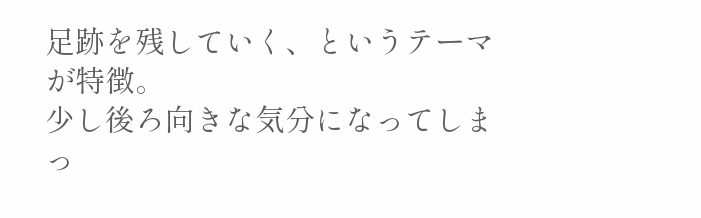足跡を残していく、というテーマが特徴。
少し後ろ向きな気分になってしまっ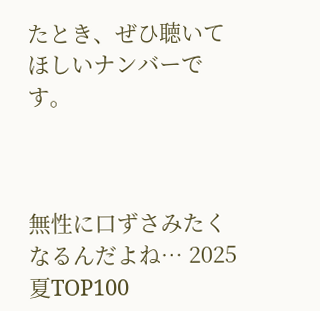たとき、ぜひ聴いてほしいナンバーです。



無性に口ずさみたくなるんだよね… 2025夏TOP100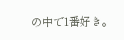の中で1番好き。